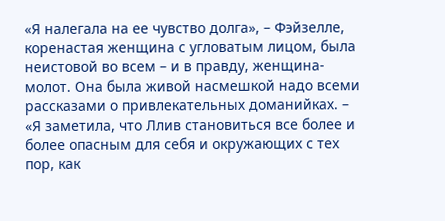«Я налегала на ее чувство долга», – Фэйзелле, коренастая женщина с угловатым лицом, была неистовой во всем – и в правду, женщина-молот. Она была живой насмешкой надо всеми рассказами о привлекательных доманийках. – «Я заметила, что Ллив становиться все более и более опасным для себя и окружающих с тех пор, как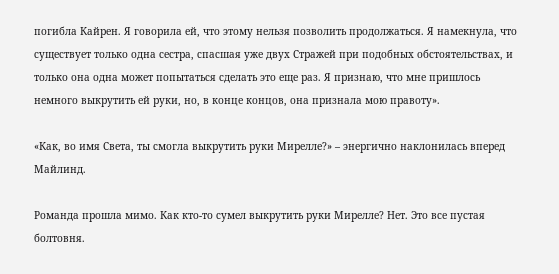погибла Кайрен. Я говорила ей, что этому нельзя позволить продолжаться. Я намекнула, что существует только одна сестра, спасшая уже двух Стражей при подобных обстоятельствах, и только она одна может попытаться сделать это еще раз. Я признаю, что мне пришлось немного выкрутить ей руки, но, в конце концов, она признала мою правоту».

«Как, во имя Света, ты смогла выкрутить руки Мирелле?» – энергично наклонилась вперед Майлинд.

Романда прошла мимо. Как кто-то сумел выкрутить руки Мирелле? Нет. Это все пустая болтовня.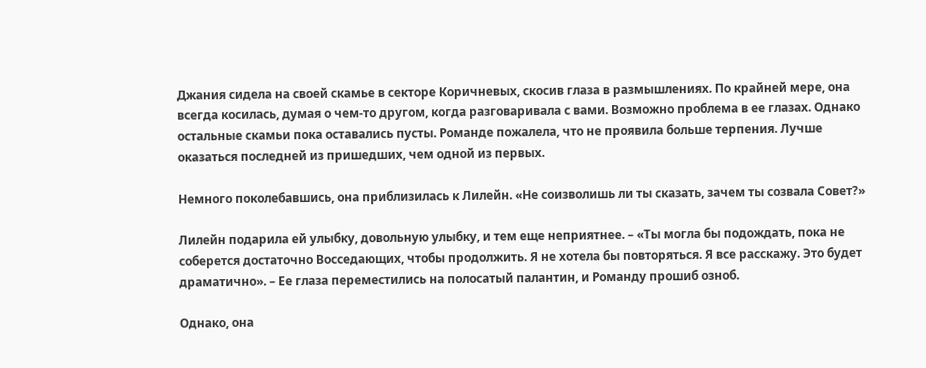Джания сидела на своей скамье в секторе Коричневых, скосив глаза в размышлениях. По крайней мере, она всегда косилась, думая о чем-то другом, когда разговаривала с вами. Возможно проблема в ее глазах. Однако остальные скамьи пока оставались пусты. Романде пожалела, что не проявила больше терпения. Лучше оказаться последней из пришедших, чем одной из первых.

Немного поколебавшись, она приблизилась к Лилейн. «Не соизволишь ли ты сказать, зачем ты созвала Совет?»

Лилейн подарила ей улыбку, довольную улыбку, и тем еще неприятнее. – «Ты могла бы подождать, пока не соберется достаточно Восседающих, чтобы продолжить. Я не хотела бы повторяться. Я все расскажу. Это будет драматично». – Ее глаза переместились на полосатый палантин, и Романду прошиб озноб.

Однако, она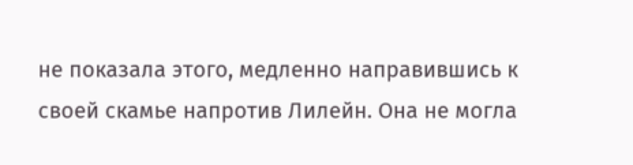не показала этого, медленно направившись к своей скамье напротив Лилейн. Она не могла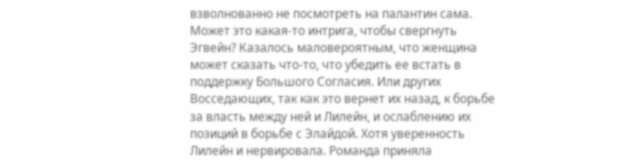взволнованно не посмотреть на палантин сама. Может это какая-то интрига, чтобы свергнуть Эгвейн? Казалось маловероятным, что женщина может сказать что-то, что убедить ее встать в поддержку Большого Согласия. Или других Восседающих, так как это вернет их назад, к борьбе за власть между ней и Лилейн, и ослаблению их позиций в борьбе с Элайдой. Хотя уверенность Лилейн и нервировала. Романда приняла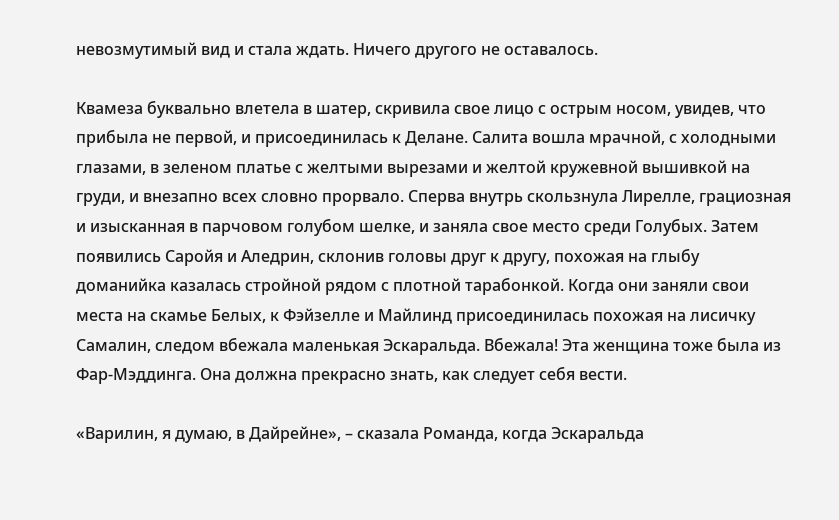невозмутимый вид и стала ждать. Ничего другого не оставалось.

Квамеза буквально влетела в шатер, скривила свое лицо с острым носом, увидев, что прибыла не первой, и присоединилась к Делане. Салита вошла мрачной, с холодными глазами, в зеленом платье с желтыми вырезами и желтой кружевной вышивкой на груди, и внезапно всех словно прорвало. Сперва внутрь скользнула Лирелле, грациозная и изысканная в парчовом голубом шелке, и заняла свое место среди Голубых. Затем появились Саройя и Аледрин, склонив головы друг к другу, похожая на глыбу доманийка казалась стройной рядом с плотной тарабонкой. Когда они заняли свои места на скамье Белых, к Фэйзелле и Майлинд присоединилась похожая на лисичку Самалин, следом вбежала маленькая Эскаральда. Вбежала! Эта женщина тоже была из Фар-Мэддинга. Она должна прекрасно знать, как следует себя вести.

«Варилин, я думаю, в Дайрейне», – сказала Романда, когда Эскаральда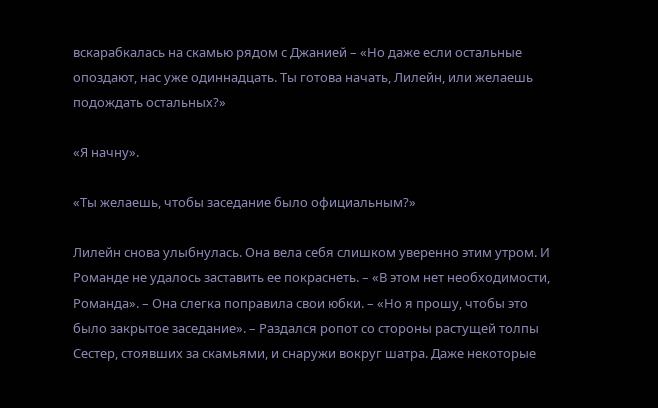вскарабкалась на скамью рядом с Джанией – «Но даже если остальные опоздают, нас уже одиннадцать. Ты готова начать, Лилейн, или желаешь подождать остальных?»

«Я начну».

«Ты желаешь, чтобы заседание было официальным?»

Лилейн снова улыбнулась. Она вела себя слишком уверенно этим утром. И Романде не удалось заставить ее покраснеть. – «В этом нет необходимости, Романда». – Она слегка поправила свои юбки. – «Но я прошу, чтобы это было закрытое заседание». – Раздался ропот со стороны растущей толпы Сестер, стоявших за скамьями, и снаружи вокруг шатра. Даже некоторые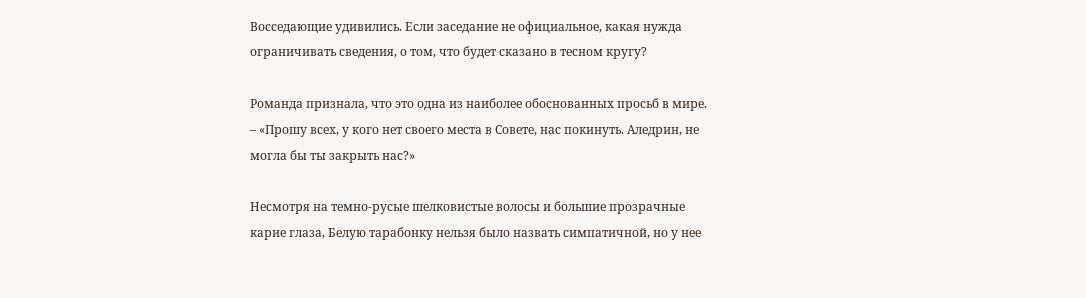Восседающие удивились. Если заседание не официальное, какая нужда ограничивать сведения, о том, что будет сказано в тесном кругу?

Романда признала, что это одна из наиболее обоснованных просьб в мире. – «Прошу всех, у кого нет своего места в Совете, нас покинуть. Аледрин, не могла бы ты закрыть нас?»

Несмотря на темно-русые шелковистые волосы и большие прозрачные карие глаза, Белую тарабонку нельзя было назвать симпатичной, но у нее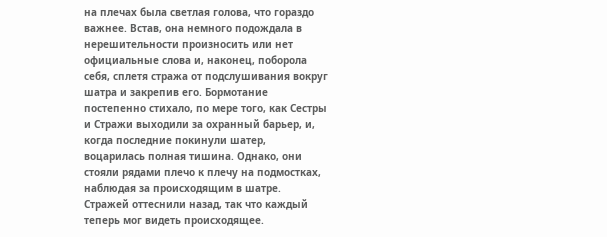на плечах была светлая голова, что гораздо важнее. Встав, она немного подождала в нерешительности произносить или нет официальные слова и, наконец, поборола себя, сплетя стража от подслушивания вокруг шатра и закрепив его. Бормотание постепенно стихало, по мере того, как Сестры и Стражи выходили за охранный барьер, и, когда последние покинули шатер, воцарилась полная тишина. Однако, они стояли рядами плечо к плечу на подмостках, наблюдая за происходящим в шатре. Стражей оттеснили назад, так что каждый теперь мог видеть происходящее.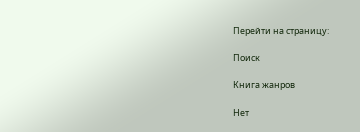Перейти на страницу:

Поиск

Книга жанров

Нет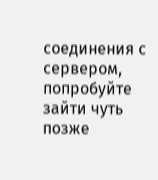соединения с сервером, попробуйте зайти чуть позже